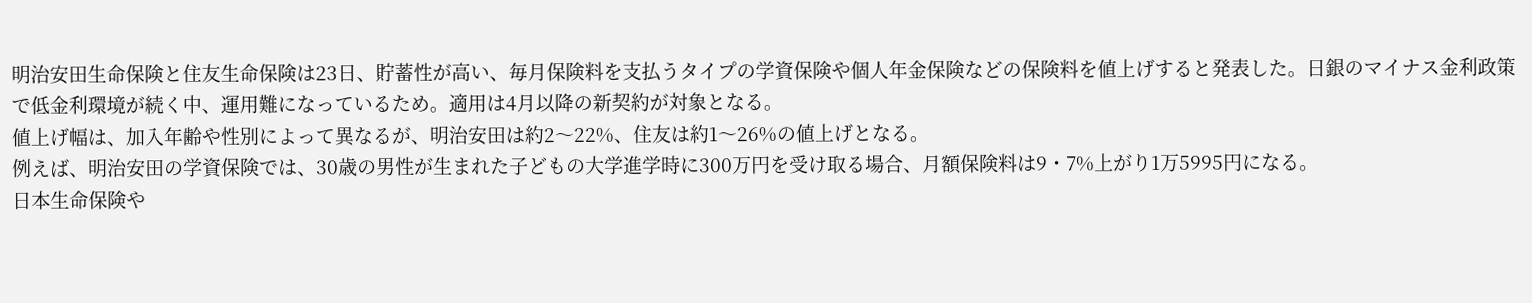明治安田生命保険と住友生命保険は23日、貯蓄性が高い、毎月保険料を支払うタイプの学資保険や個人年金保険などの保険料を値上げすると発表した。日銀のマイナス金利政策で低金利環境が続く中、運用難になっているため。適用は4月以降の新契約が対象となる。
値上げ幅は、加入年齢や性別によって異なるが、明治安田は約2〜22%、住友は約1〜26%の値上げとなる。
例えば、明治安田の学資保険では、30歳の男性が生まれた子どもの大学進学時に300万円を受け取る場合、月額保険料は9・7%上がり1万5995円になる。
日本生命保険や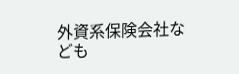外資系保険会社なども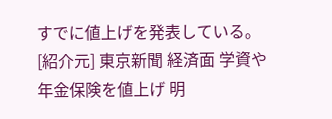すでに値上げを発表している。
[紹介元] 東京新聞 経済面 学資や年金保険を値上げ 明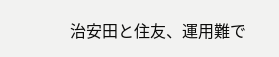治安田と住友、運用難で